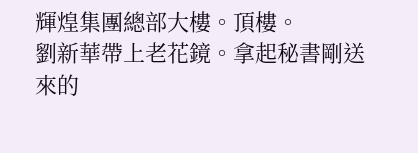輝煌集團總部大樓。頂樓。
劉新華帶上老花鏡。拿起秘書剛送來的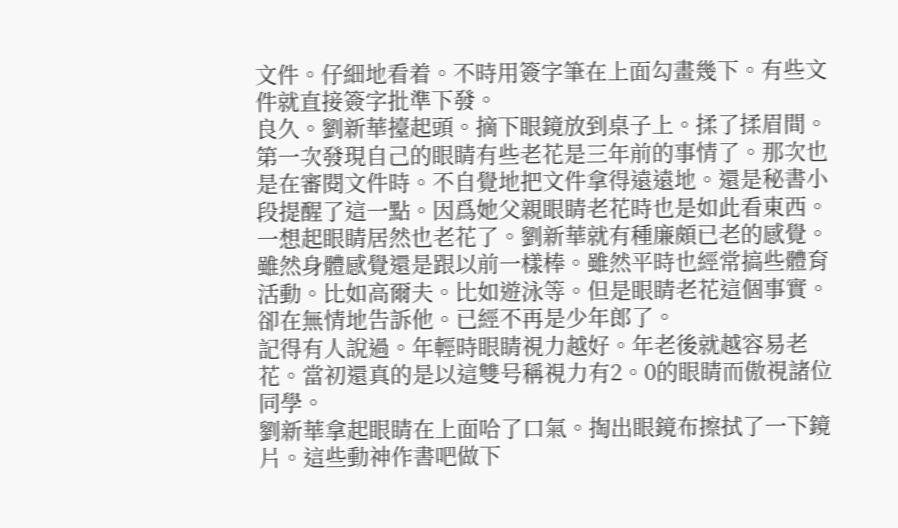文件。仔細地看着。不時用簽字筆在上面勾畫幾下。有些文件就直接簽字批準下發。
良久。劉新華擡起頭。摘下眼鏡放到桌子上。揉了揉眉間。
第一次發現自己的眼睛有些老花是三年前的事情了。那次也是在審閱文件時。不自覺地把文件拿得遠遠地。還是秘書小段提醒了這一點。因爲她父親眼睛老花時也是如此看東西。
一想起眼睛居然也老花了。劉新華就有種廉頗已老的感覺。雖然身體感覺還是跟以前一樣棒。雖然平時也經常搞些體育活動。比如高爾夫。比如遊泳等。但是眼睛老花這個事實。卻在無情地告訴他。已經不再是少年郎了。
記得有人說過。年輕時眼睛視力越好。年老後就越容易老花。當初還真的是以這雙号稱視力有2。0的眼睛而傲視諸位同學。
劉新華拿起眼睛在上面哈了口氣。掏出眼鏡布擦拭了一下鏡片。這些動神作書吧做下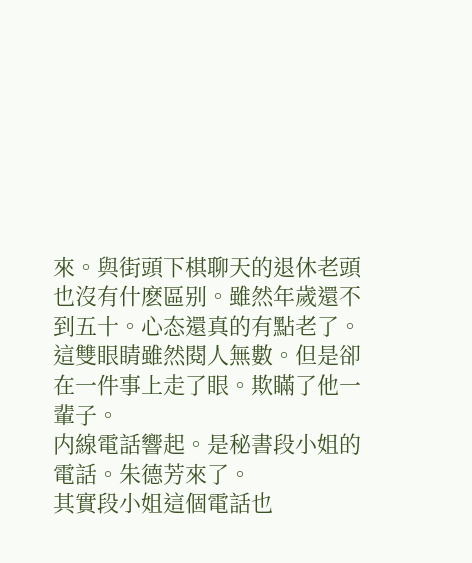來。與街頭下棋聊天的退休老頭也沒有什麽區别。雖然年歲還不到五十。心态還真的有點老了。
這雙眼睛雖然閱人無數。但是卻在一件事上走了眼。欺瞞了他一輩子。
内線電話響起。是秘書段小姐的電話。朱德芳來了。
其實段小姐這個電話也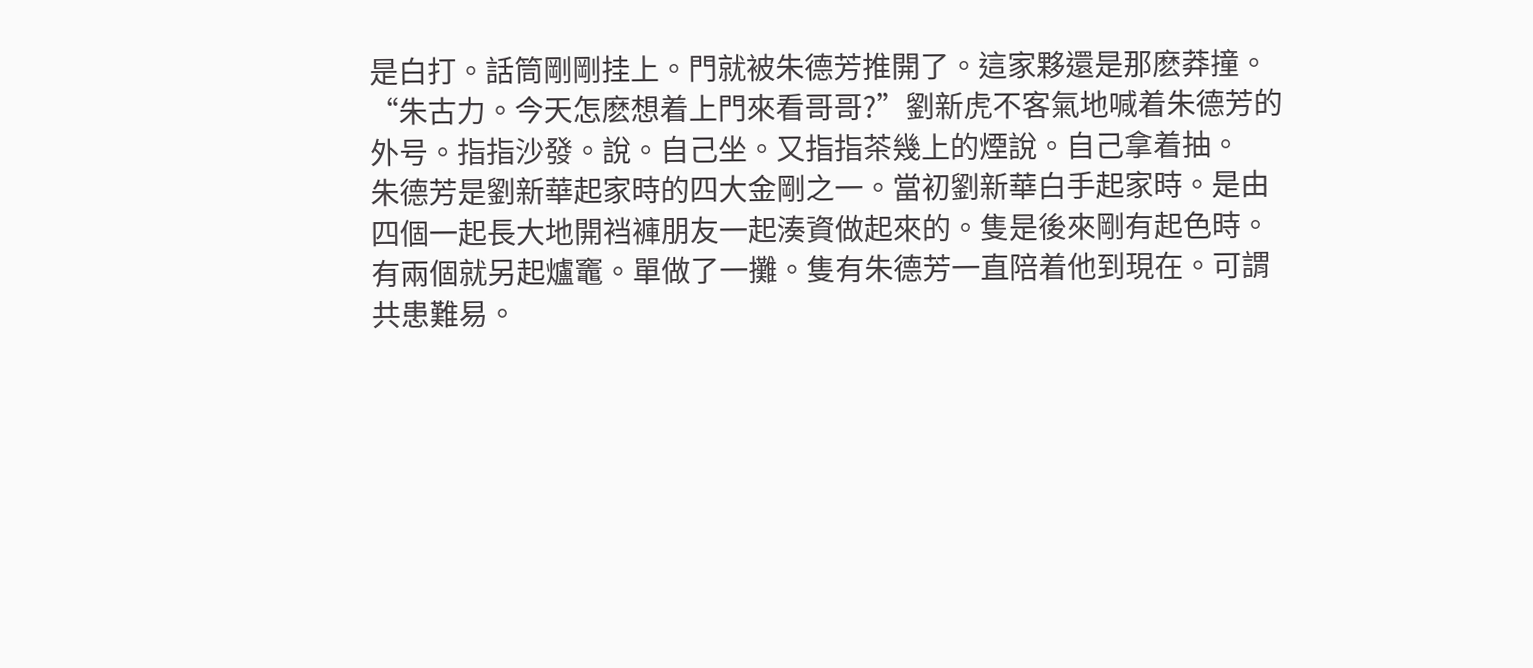是白打。話筒剛剛挂上。門就被朱德芳推開了。這家夥還是那麽莽撞。
“朱古力。今天怎麽想着上門來看哥哥?”劉新虎不客氣地喊着朱德芳的外号。指指沙發。說。自己坐。又指指茶幾上的煙說。自己拿着抽。
朱德芳是劉新華起家時的四大金剛之一。當初劉新華白手起家時。是由四個一起長大地開裆褲朋友一起湊資做起來的。隻是後來剛有起色時。有兩個就另起爐竈。單做了一攤。隻有朱德芳一直陪着他到現在。可謂共患難易。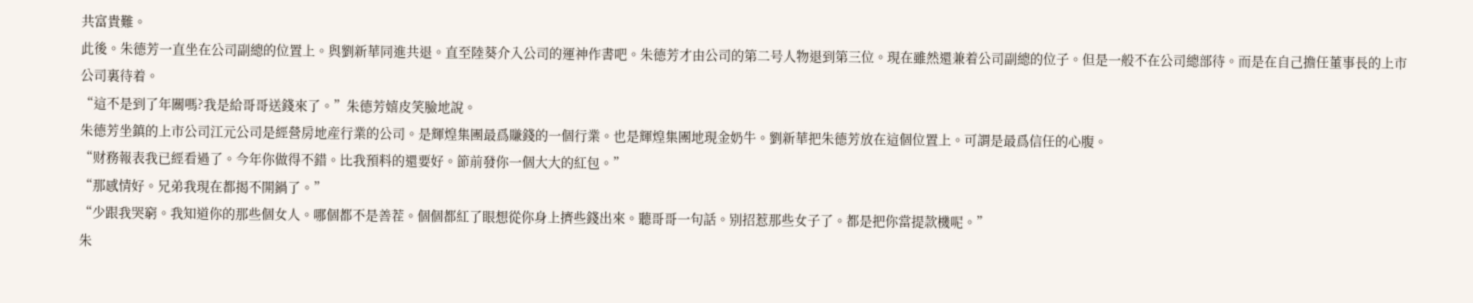共富貴難。
此後。朱德芳一直坐在公司副總的位置上。與劉新華同進共退。直至陸葵介入公司的運神作書吧。朱德芳才由公司的第二号人物退到第三位。現在雖然還兼着公司副總的位子。但是一般不在公司總部待。而是在自己擔任董事長的上市公司裏待着。
“這不是到了年關嗎?我是給哥哥送錢來了。”朱德芳嬉皮笑臉地說。
朱德芳坐鎮的上市公司江元公司是經營房地産行業的公司。是輝煌集團最爲賺錢的一個行業。也是輝煌集團地現金奶牛。劉新華把朱德芳放在這個位置上。可謂是最爲信任的心腹。
“财務報表我已經看過了。今年你做得不錯。比我預料的還要好。節前發你一個大大的紅包。”
“那感情好。兄弟我現在都揭不開鍋了。”
“少跟我哭窮。我知道你的那些個女人。哪個都不是善茬。個個都紅了眼想從你身上擠些錢出來。聽哥哥一句話。别招惹那些女子了。都是把你當提款機呢。”
朱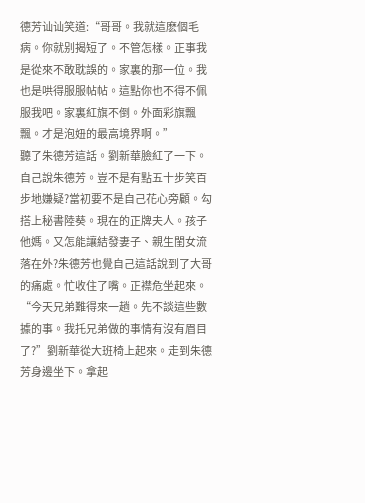德芳讪讪笑道:“哥哥。我就這麽個毛病。你就别揭短了。不管怎樣。正事我是從來不敢耽誤的。家裏的那一位。我也是哄得服服帖帖。這點你也不得不佩服我吧。家裏紅旗不倒。外面彩旗飄飄。才是泡妞的最高境界啊。”
聽了朱德芳這話。劉新華臉紅了一下。自己說朱德芳。豈不是有點五十步笑百步地嫌疑?當初要不是自己花心旁顧。勾搭上秘書陸葵。現在的正牌夫人。孩子他媽。又怎能讓結發妻子、親生閨女流落在外?朱德芳也覺自己這話說到了大哥的痛處。忙收住了嘴。正襟危坐起來。
“今天兄弟難得來一趟。先不談這些數據的事。我托兄弟做的事情有沒有眉目了?”劉新華從大班椅上起來。走到朱德芳身邊坐下。拿起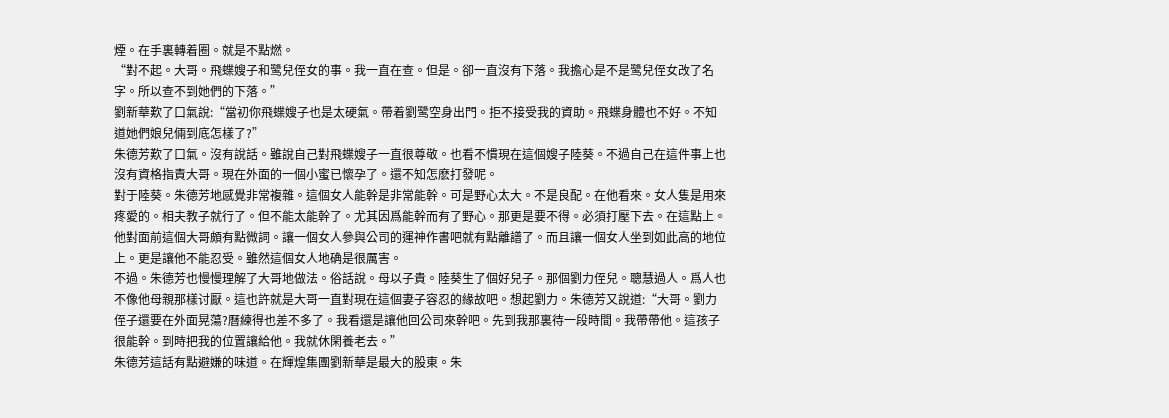煙。在手裏轉着圈。就是不點燃。
“對不起。大哥。飛蝶嫂子和鹭兒侄女的事。我一直在查。但是。卻一直沒有下落。我擔心是不是鹭兒侄女改了名字。所以查不到她們的下落。”
劉新華歎了口氣說:“當初你飛蝶嫂子也是太硬氣。帶着劉鹭空身出門。拒不接受我的資助。飛蝶身體也不好。不知道她們娘兒倆到底怎樣了?”
朱德芳歎了口氣。沒有說話。雖說自己對飛蝶嫂子一直很尊敬。也看不慣現在這個嫂子陸葵。不過自己在這件事上也沒有資格指責大哥。現在外面的一個小蜜已懷孕了。還不知怎麽打發呢。
對于陸葵。朱德芳地感覺非常複雜。這個女人能幹是非常能幹。可是野心太大。不是良配。在他看來。女人隻是用來疼愛的。相夫教子就行了。但不能太能幹了。尤其因爲能幹而有了野心。那更是要不得。必須打壓下去。在這點上。他對面前這個大哥頗有點微詞。讓一個女人參與公司的運神作書吧就有點離譜了。而且讓一個女人坐到如此高的地位上。更是讓他不能忍受。雖然這個女人地确是很厲害。
不過。朱德芳也慢慢理解了大哥地做法。俗話說。母以子貴。陸葵生了個好兒子。那個劉力侄兒。聰慧過人。爲人也不像他母親那樣讨厭。這也許就是大哥一直對現在這個妻子容忍的緣故吧。想起劉力。朱德芳又說道:“大哥。劉力侄子還要在外面晃蕩?曆練得也差不多了。我看還是讓他回公司來幹吧。先到我那裏待一段時間。我帶帶他。這孩子很能幹。到時把我的位置讓給他。我就休閑養老去。”
朱德芳這話有點避嫌的味道。在輝煌集團劉新華是最大的股東。朱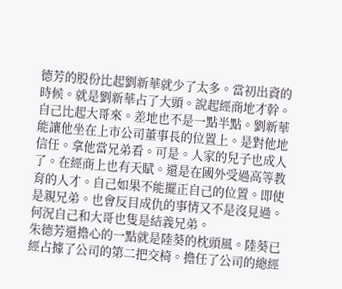德芳的股份比起劉新華就少了太多。當初出資的時候。就是劉新華占了大頭。說起經商地才幹。自己比起大哥來。差地也不是一點半點。劉新華能讓他坐在上市公司董事長的位置上。是對他地信任。拿他當兄弟看。可是。人家的兒子也成人了。在經商上也有天賦。還是在國外受過高等教育的人才。自己如果不能擺正自己的位置。即使是親兄弟。也會反目成仇的事情又不是沒見過。何況自己和大哥也隻是結義兄弟。
朱德芳還擔心的一點就是陸葵的枕頭風。陸葵已經占據了公司的第二把交椅。擔任了公司的總經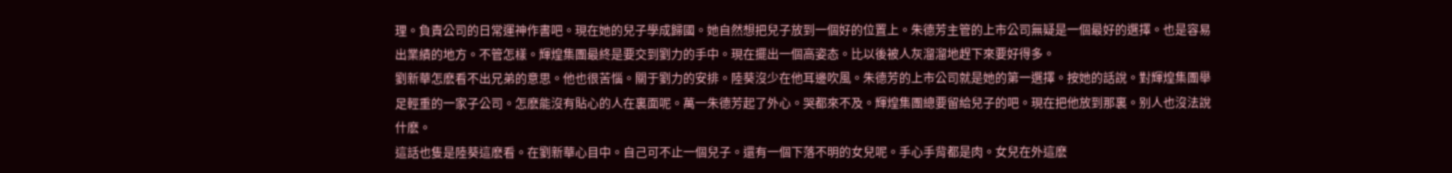理。負責公司的日常運神作書吧。現在她的兒子學成歸國。她自然想把兒子放到一個好的位置上。朱德芳主管的上市公司無疑是一個最好的選擇。也是容易出業績的地方。不管怎樣。輝煌集團最終是要交到劉力的手中。現在擺出一個高姿态。比以後被人灰溜溜地趕下來要好得多。
劉新華怎麽看不出兄弟的意思。他也很苦惱。關于劉力的安排。陸葵沒少在他耳邊吹風。朱德芳的上市公司就是她的第一選擇。按她的話說。對輝煌集團舉足輕重的一家子公司。怎麽能沒有貼心的人在裏面呢。萬一朱德芳起了外心。哭都來不及。輝煌集團總要留給兒子的吧。現在把他放到那裏。别人也沒法說什麽。
這話也隻是陸葵這麽看。在劉新華心目中。自己可不止一個兒子。還有一個下落不明的女兒呢。手心手背都是肉。女兒在外這麽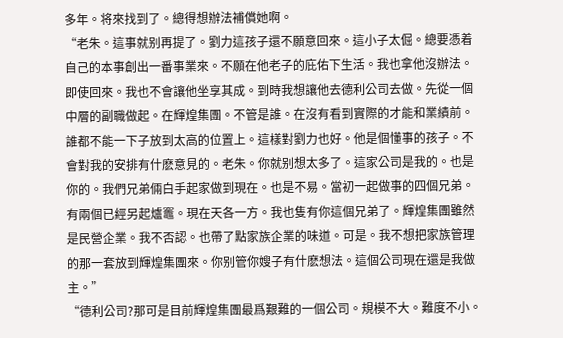多年。将來找到了。總得想辦法補償她啊。
“老朱。這事就别再提了。劉力這孩子還不願意回來。這小子太倔。總要憑着自己的本事創出一番事業來。不願在他老子的庇佑下生活。我也拿他沒辦法。即使回來。我也不會讓他坐享其成。到時我想讓他去德利公司去做。先從一個中層的副職做起。在輝煌集團。不管是誰。在沒有看到實際的才能和業績前。誰都不能一下子放到太高的位置上。這樣對劉力也好。他是個懂事的孩子。不會對我的安排有什麽意見的。老朱。你就别想太多了。這家公司是我的。也是你的。我們兄弟倆白手起家做到現在。也是不易。當初一起做事的四個兄弟。有兩個已經另起爐竈。現在天各一方。我也隻有你這個兄弟了。輝煌集團雖然是民營企業。我不否認。也帶了點家族企業的味道。可是。我不想把家族管理的那一套放到輝煌集團來。你别管你嫂子有什麽想法。這個公司現在還是我做主。”
“德利公司?那可是目前輝煌集團最爲艱難的一個公司。規模不大。難度不小。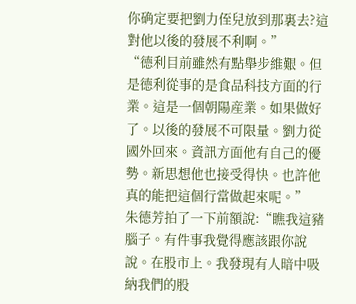你确定要把劉力侄兒放到那裏去?這對他以後的發展不利啊。”
“德利目前雖然有點舉步維艱。但是德利從事的是食品科技方面的行業。這是一個朝陽産業。如果做好了。以後的發展不可限量。劉力從國外回來。資訊方面他有自己的優勢。新思想他也接受得快。也許他真的能把這個行當做起來呢。”
朱德芳拍了一下前額說:“瞧我這豬腦子。有件事我覺得應該跟你說說。在股市上。我發現有人暗中吸納我們的股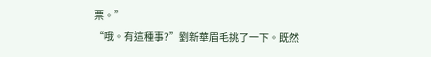票。”
“哦。有這種事?”劉新華眉毛挑了一下。既然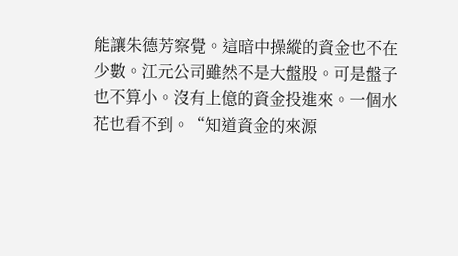能讓朱德芳察覺。這暗中操縱的資金也不在少數。江元公司雖然不是大盤股。可是盤子也不算小。沒有上億的資金投進來。一個水花也看不到。“知道資金的來源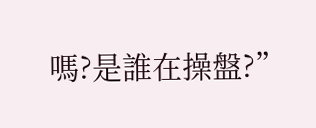嗎?是誰在操盤?”